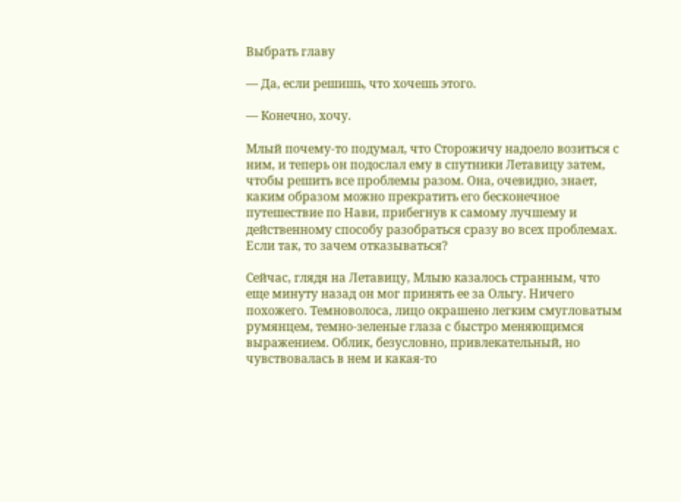Выбрать главу

— Да, если решишь, что хочешь этого.

— Конечно, хочу.

Млый почему-то подумал, что Сторожичу надоело возиться с ним, и теперь он подослал ему в спутники Летавицу затем, чтобы решить все проблемы разом. Она, очевидно, знает, каким образом можно прекратить его бесконечное путешествие по Нави, прибегнув к самому лучшему и действенному способу разобраться сразу во всех проблемах. Если так, то зачем отказываться?

Сейчас, глядя на Летавицу, Млыю казалось странным, что еще минуту назад он мог принять ее за Ольгу. Ничего похожего. Темноволоса, лицо окрашено легким смугловатым румянцем, темно-зеленые глаза с быстро меняющимся выражением. Облик, безусловно, привлекательный, но чувствовалась в нем и какая-то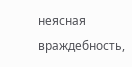неясная враждебность,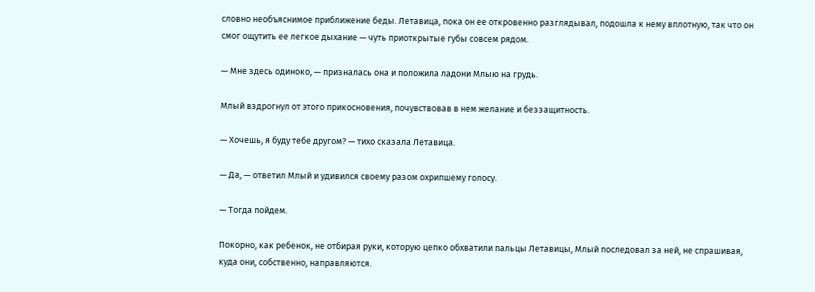словно необъяснимое приближение беды. Летавица, пока он ее откровенно разглядывал, подошла к нему вплотную, так что он смог ощутить ее легкое дыхание — чуть приоткрытые губы совсем рядом.

— Мне здесь одиноко, — призналась она и положила ладони Млыю на грудь.

Млый вздрогнул от этого прикосновения, почувствовав в нем желание и беззащитность.

— Хочешь, я буду тебе другом? — тихо сказала Летавица.

— Да, — ответил Млый и удивился своему разом охрипшему голосу.

— Тогда пойдем.

Покорно, как ребенок, не отбирая руки, которую цепко обхватили пальцы Летавицы, Млый последовал за ней, не спрашивая, куда они, собственно, направляются.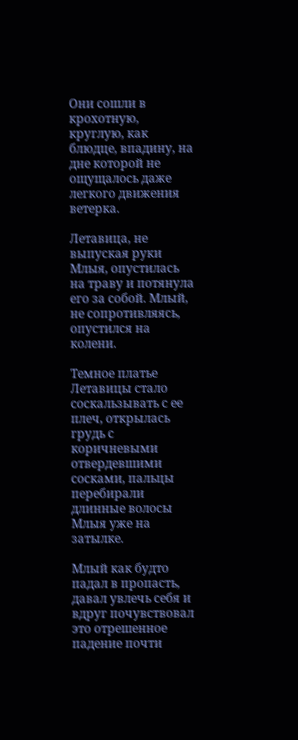Они сошли в крохотную, круглую, как блюдце, впадину, на дне которой не ощущалось даже легкого движения ветерка.

Летавица, не выпуская руки Млыя, опустилась на траву и потянула его за собой. Млый, не сопротивляясь, опустился на колени.

Темное платье Летавицы стало соскальзывать с ее плеч, открылась грудь с коричневыми отвердевшими сосками, пальцы перебирали длинные волосы Млыя уже на затылке.

Млый как будто падал в пропасть, давал увлечь себя и вдруг почувствовал это отрешенное падение почти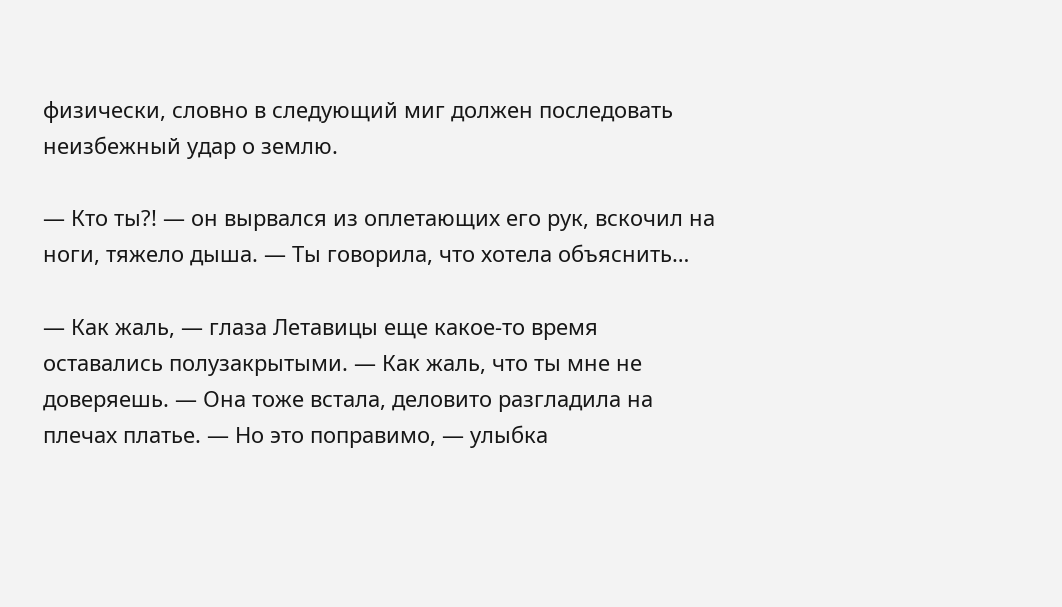физически, словно в следующий миг должен последовать неизбежный удар о землю.

— Кто ты?! — он вырвался из оплетающих его рук, вскочил на ноги, тяжело дыша. — Ты говорила, что хотела объяснить…

— Как жаль, — глаза Летавицы еще какое-то время оставались полузакрытыми. — Как жаль, что ты мне не доверяешь. — Она тоже встала, деловито разгладила на плечах платье. — Но это поправимо, — улыбка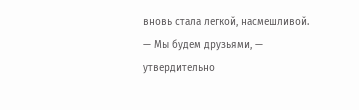вновь стала легкой, насмешливой. — Мы будем друзьями, — утвердительно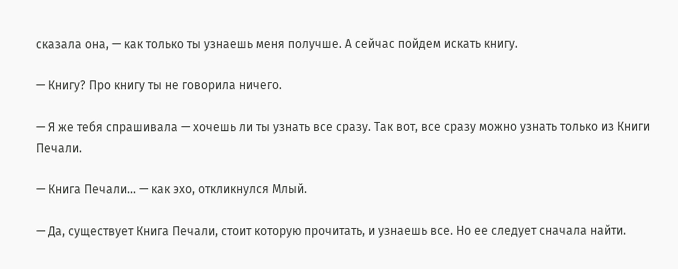сказала она, — как только ты узнаешь меня получше. А сейчас пойдем искать книгу.

— Книгу? Про книгу ты не говорила ничего.

— Я же тебя спрашивала — хочешь ли ты узнать все сразу. Так вот, все сразу можно узнать только из Книги Печали.

— Книга Печали… — как эхо, откликнулся Млый.

— Да, существует Книга Печали, стоит которую прочитать, и узнаешь все. Но ее следует сначала найти.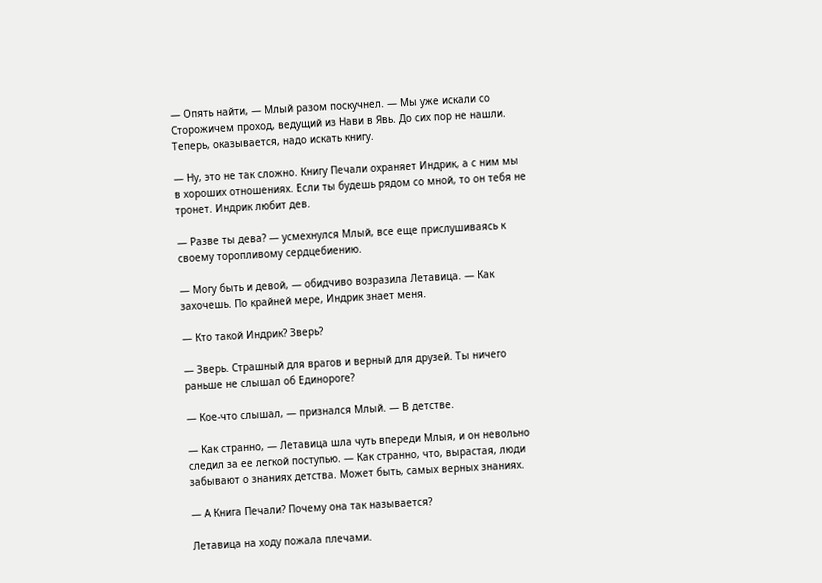— Опять найти, — Млый разом поскучнел. — Мы уже искали со Сторожичем проход, ведущий из Нави в Явь. До сих пор не нашли. Теперь, оказывается, надо искать книгу.

— Ну, это не так сложно. Книгу Печали охраняет Индрик, а с ним мы в хороших отношениях. Если ты будешь рядом со мной, то он тебя не тронет. Индрик любит дев.

— Разве ты дева? — усмехнулся Млый, все еще прислушиваясь к своему торопливому сердцебиению.

— Могу быть и девой, — обидчиво возразила Летавица. — Как захочешь. По крайней мере, Индрик знает меня.

— Кто такой Индрик? Зверь?

— Зверь. Страшный для врагов и верный для друзей. Ты ничего раньше не слышал об Единороге?

— Кое-что слышал, — признался Млый. — В детстве.

— Как странно, — Летавица шла чуть впереди Млыя, и он невольно следил за ее легкой поступью. — Как странно, что, вырастая, люди забывают о знаниях детства. Может быть, самых верных знаниях.

— А Книга Печали? Почему она так называется?

Летавица на ходу пожала плечами.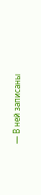— В ней записаны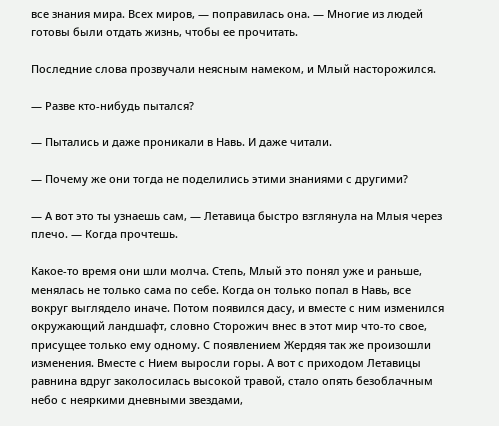все знания мира. Всех миров, — поправилась она. — Многие из людей готовы были отдать жизнь, чтобы ее прочитать.

Последние слова прозвучали неясным намеком, и Млый насторожился.

— Разве кто-нибудь пытался?

— Пытались и даже проникали в Навь. И даже читали.

— Почему же они тогда не поделились этими знаниями с другими?

— А вот это ты узнаешь сам, — Летавица быстро взглянула на Млыя через плечо. — Когда прочтешь.

Какое-то время они шли молча. Степь, Млый это понял уже и раньше, менялась не только сама по себе. Когда он только попал в Навь, все вокруг выглядело иначе. Потом появился дасу, и вместе с ним изменился окружающий ландшафт, словно Сторожич внес в этот мир что-то свое, присущее только ему одному. С появлением Жердяя так же произошли изменения. Вместе с Нием выросли горы. А вот с приходом Летавицы равнина вдруг заколосилась высокой травой, стало опять безоблачным небо с неяркими дневными звездами,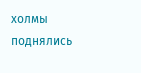холмы поднялись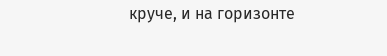круче, и на горизонте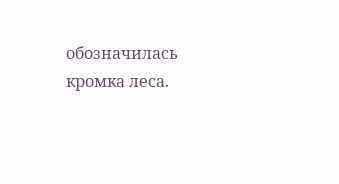обозначилась кромка леса.